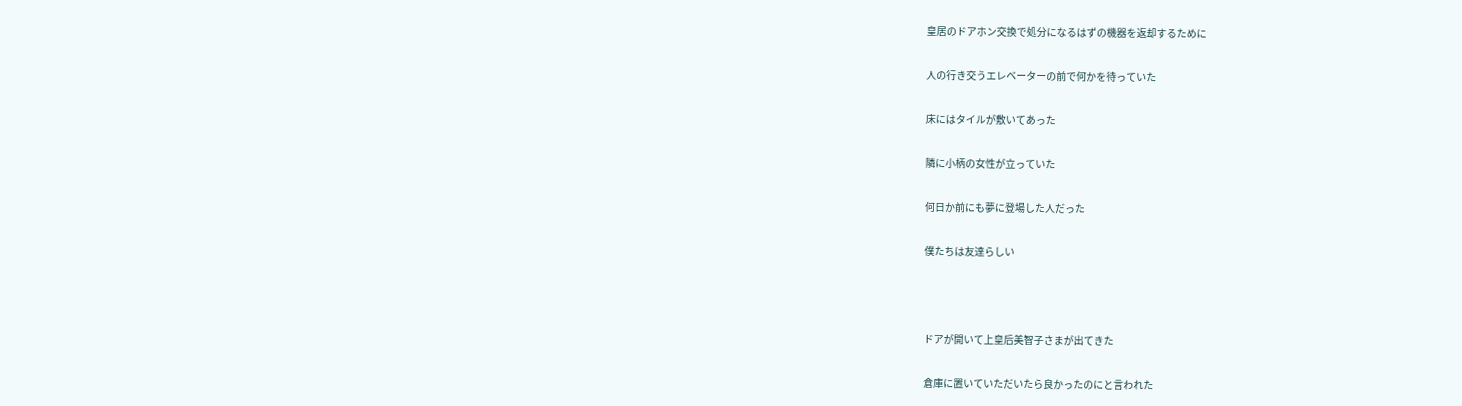皇居のドアホン交換で処分になるはずの機器を返却するために

人の行き交うエレベーターの前で何かを待っていた

床にはタイルが敷いてあった

隣に小柄の女性が立っていた

何日か前にも夢に登場した人だった

僕たちは友達らしい



ドアが開いて上皇后美智子さまが出てきた

倉庫に置いていただいたら良かったのにと言われた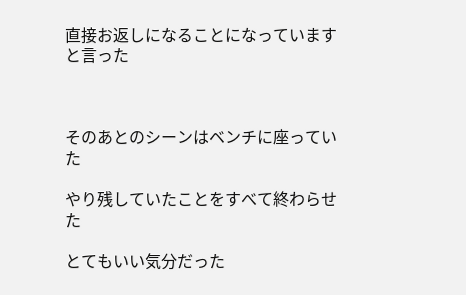直接お返しになることになっていますと言った



そのあとのシーンはベンチに座っていた

やり残していたことをすべて終わらせた

とてもいい気分だった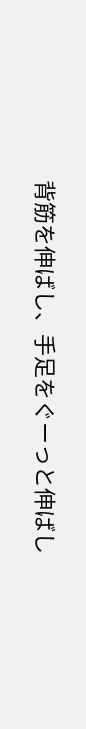背筋を伸ばし、手足をぐーっと伸ばし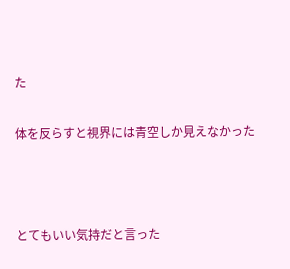た

体を反らすと視界には青空しか見えなかった



とてもいい気持だと言った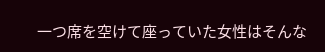一つ席を空けて座っていた女性はそんな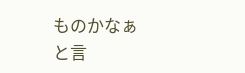ものかなぁと言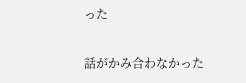った

話がかみ合わなかった